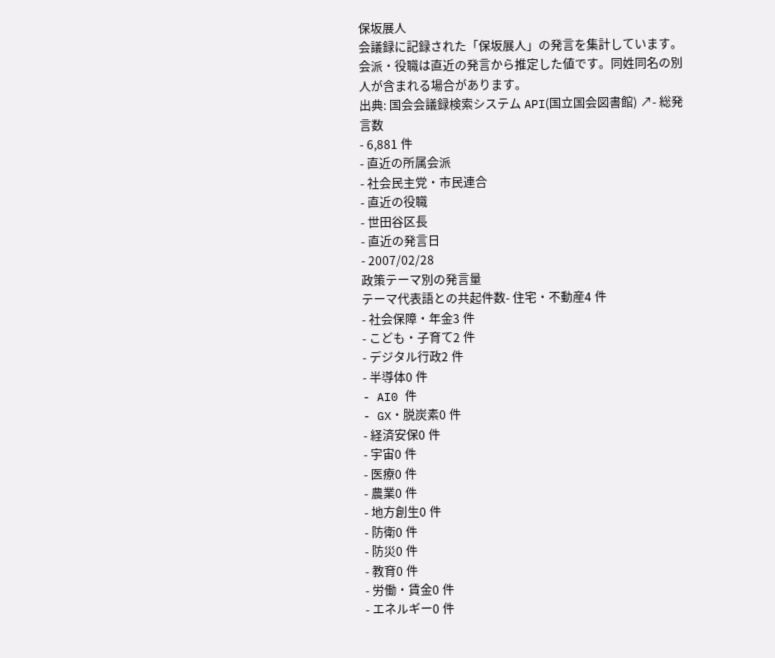保坂展人
会議録に記録された「保坂展人」の発言を集計しています。会派・役職は直近の発言から推定した値です。同姓同名の別人が含まれる場合があります。
出典: 国会会議録検索システム API(国立国会図書館) ↗- 総発言数
- 6,881 件
- 直近の所属会派
- 社会民主党・市民連合
- 直近の役職
- 世田谷区長
- 直近の発言日
- 2007/02/28
政策テーマ別の発言量
テーマ代表語との共起件数- 住宅・不動産4 件
- 社会保障・年金3 件
- こども・子育て2 件
- デジタル行政2 件
- 半導体0 件
- AI0 件
- GX・脱炭素0 件
- 経済安保0 件
- 宇宙0 件
- 医療0 件
- 農業0 件
- 地方創生0 件
- 防衛0 件
- 防災0 件
- 教育0 件
- 労働・賃金0 件
- エネルギー0 件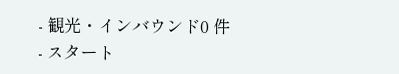- 観光・インバウンド0 件
- スタート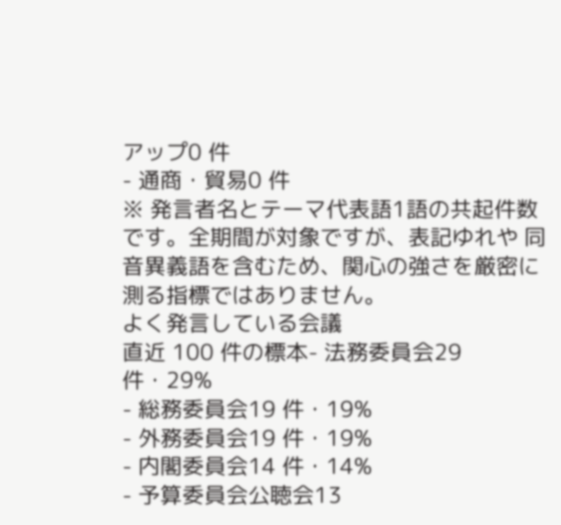アップ0 件
- 通商・貿易0 件
※ 発言者名とテーマ代表語1語の共起件数です。全期間が対象ですが、表記ゆれや 同音異義語を含むため、関心の強さを厳密に測る指標ではありません。
よく発言している会議
直近 100 件の標本- 法務委員会29 件・29%
- 総務委員会19 件・19%
- 外務委員会19 件・19%
- 内閣委員会14 件・14%
- 予算委員会公聴会13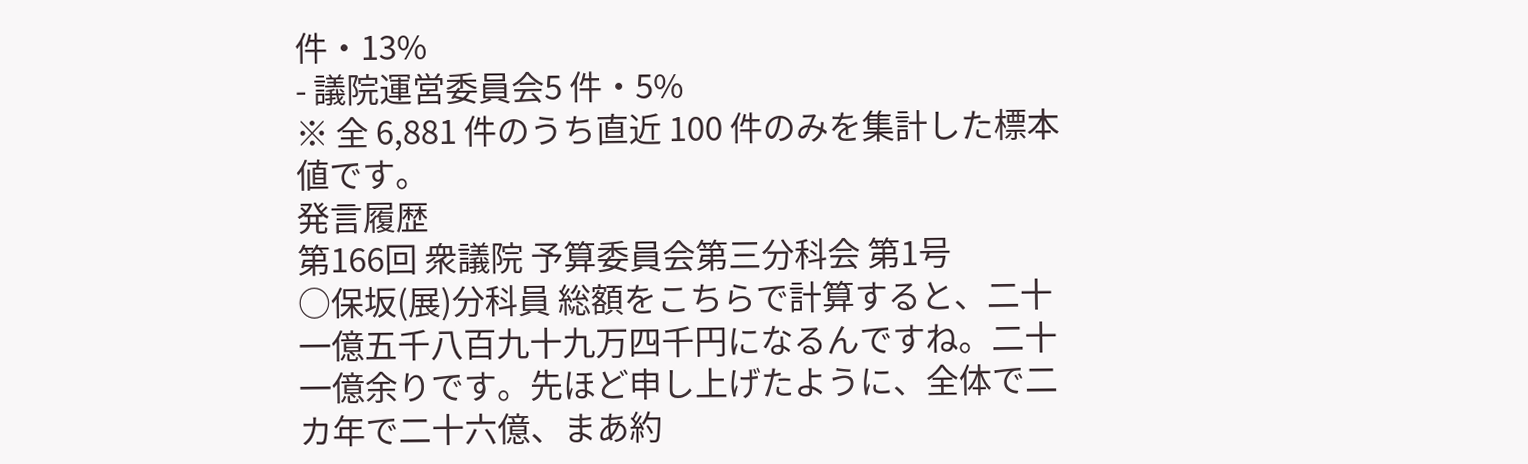件・13%
- 議院運営委員会5 件・5%
※ 全 6,881 件のうち直近 100 件のみを集計した標本値です。
発言履歴
第166回 衆議院 予算委員会第三分科会 第1号
○保坂(展)分科員 総額をこちらで計算すると、二十一億五千八百九十九万四千円になるんですね。二十一億余りです。先ほど申し上げたように、全体で二カ年で二十六億、まあ約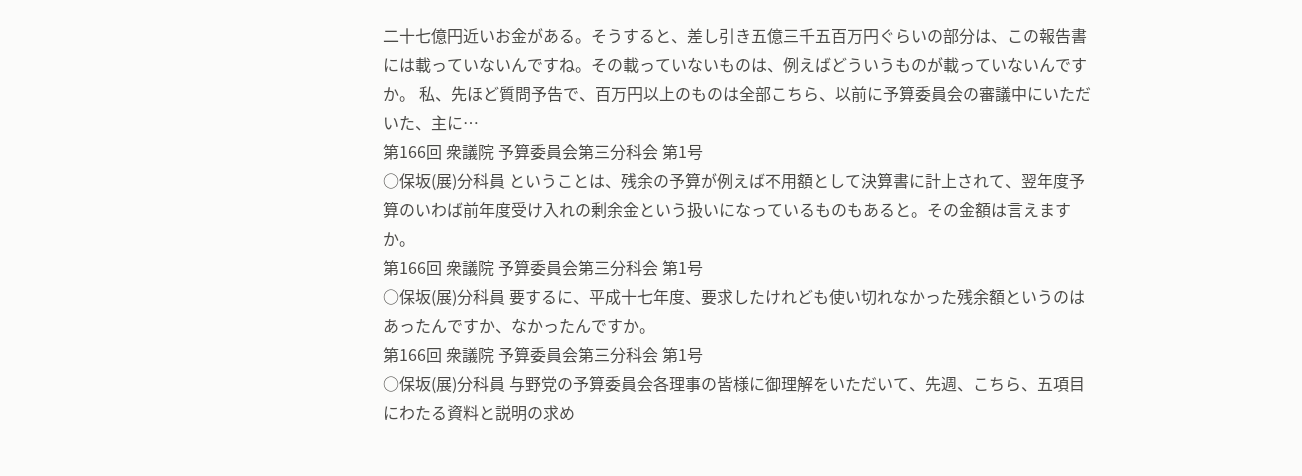二十七億円近いお金がある。そうすると、差し引き五億三千五百万円ぐらいの部分は、この報告書には載っていないんですね。その載っていないものは、例えばどういうものが載っていないんですか。 私、先ほど質問予告で、百万円以上のものは全部こちら、以前に予算委員会の審議中にいただいた、主に…
第166回 衆議院 予算委員会第三分科会 第1号
○保坂(展)分科員 ということは、残余の予算が例えば不用額として決算書に計上されて、翌年度予算のいわば前年度受け入れの剰余金という扱いになっているものもあると。その金額は言えますか。
第166回 衆議院 予算委員会第三分科会 第1号
○保坂(展)分科員 要するに、平成十七年度、要求したけれども使い切れなかった残余額というのはあったんですか、なかったんですか。
第166回 衆議院 予算委員会第三分科会 第1号
○保坂(展)分科員 与野党の予算委員会各理事の皆様に御理解をいただいて、先週、こちら、五項目にわたる資料と説明の求め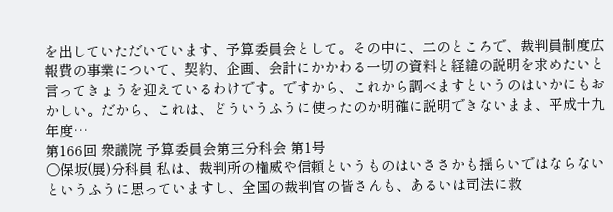を出していただいています、予算委員会として。その中に、二のところで、裁判員制度広報費の事業について、契約、企画、会計にかかわる一切の資料と経緯の説明を求めたいと言ってきょうを迎えているわけです。ですから、これから調べますというのはいかにもおかしい。だから、これは、どういうふうに使ったのか明確に説明できないまま、平成十九年度…
第166回 衆議院 予算委員会第三分科会 第1号
○保坂(展)分科員 私は、裁判所の権威や信頼というものはいささかも揺らいではならないというふうに思っていますし、全国の裁判官の皆さんも、あるいは司法に救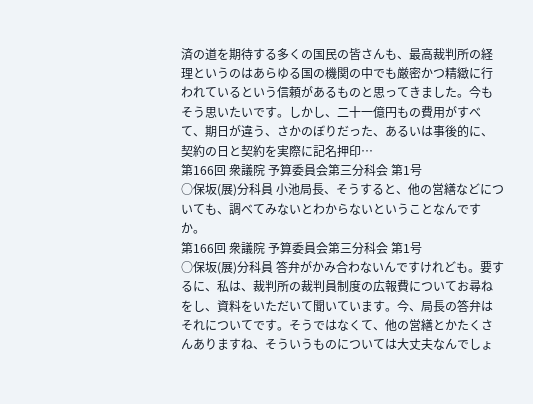済の道を期待する多くの国民の皆さんも、最高裁判所の経理というのはあらゆる国の機関の中でも厳密かつ精緻に行われているという信頼があるものと思ってきました。今もそう思いたいです。しかし、二十一億円もの費用がすべて、期日が違う、さかのぼりだった、あるいは事後的に、契約の日と契約を実際に記名押印…
第166回 衆議院 予算委員会第三分科会 第1号
○保坂(展)分科員 小池局長、そうすると、他の営繕などについても、調べてみないとわからないということなんですか。
第166回 衆議院 予算委員会第三分科会 第1号
○保坂(展)分科員 答弁がかみ合わないんですけれども。要するに、私は、裁判所の裁判員制度の広報費についてお尋ねをし、資料をいただいて聞いています。今、局長の答弁はそれについてです。そうではなくて、他の営繕とかたくさんありますね、そういうものについては大丈夫なんでしょ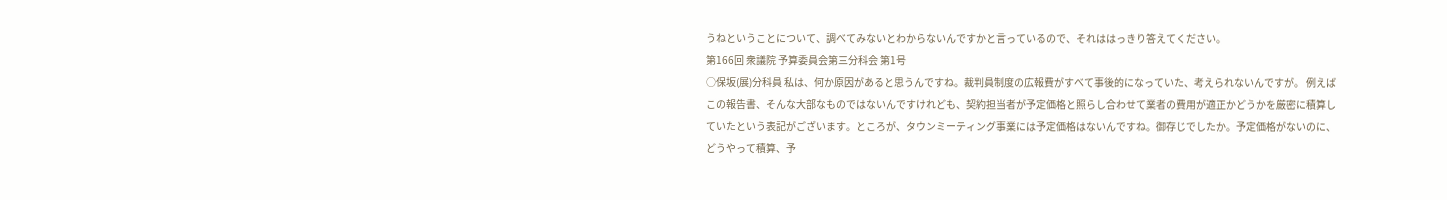うねということについて、調べてみないとわからないんですかと言っているので、それははっきり答えてください。
第166回 衆議院 予算委員会第三分科会 第1号
○保坂(展)分科員 私は、何か原因があると思うんですね。裁判員制度の広報費がすべて事後的になっていた、考えられないんですが。 例えばこの報告書、そんな大部なものではないんですけれども、契約担当者が予定価格と照らし合わせて業者の費用が適正かどうかを厳密に積算していたという表記がございます。ところが、タウンミーティング事業には予定価格はないんですね。御存じでしたか。予定価格がないのに、どうやって積算、予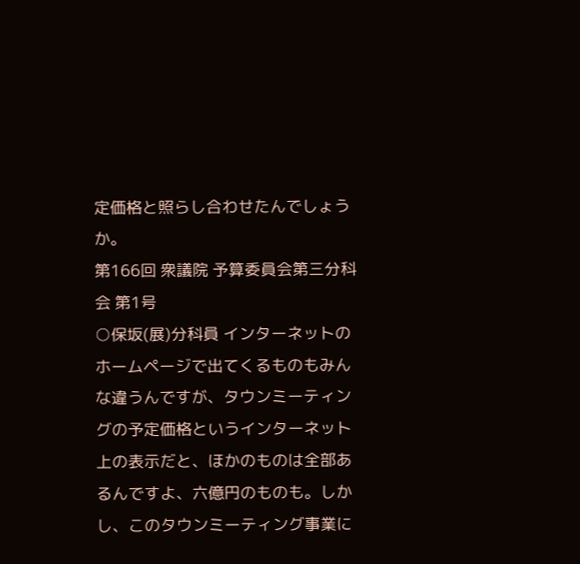定価格と照らし合わせたんでしょうか。
第166回 衆議院 予算委員会第三分科会 第1号
○保坂(展)分科員 インターネットのホームページで出てくるものもみんな違うんですが、タウンミーティングの予定価格というインターネット上の表示だと、ほかのものは全部あるんですよ、六億円のものも。しかし、このタウンミーティング事業に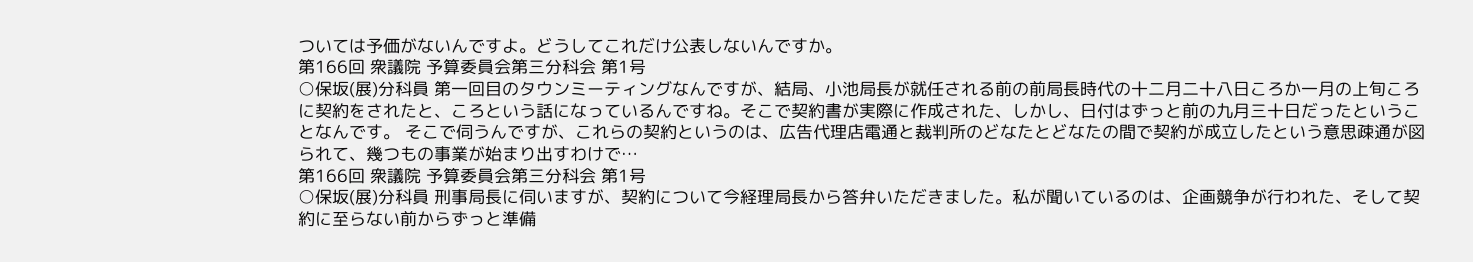ついては予価がないんですよ。どうしてこれだけ公表しないんですか。
第166回 衆議院 予算委員会第三分科会 第1号
○保坂(展)分科員 第一回目のタウンミーティングなんですが、結局、小池局長が就任される前の前局長時代の十二月二十八日ころか一月の上旬ころに契約をされたと、ころという話になっているんですね。そこで契約書が実際に作成された、しかし、日付はずっと前の九月三十日だったということなんです。 そこで伺うんですが、これらの契約というのは、広告代理店電通と裁判所のどなたとどなたの間で契約が成立したという意思疎通が図られて、幾つもの事業が始まり出すわけで…
第166回 衆議院 予算委員会第三分科会 第1号
○保坂(展)分科員 刑事局長に伺いますが、契約について今経理局長から答弁いただきました。私が聞いているのは、企画競争が行われた、そして契約に至らない前からずっと準備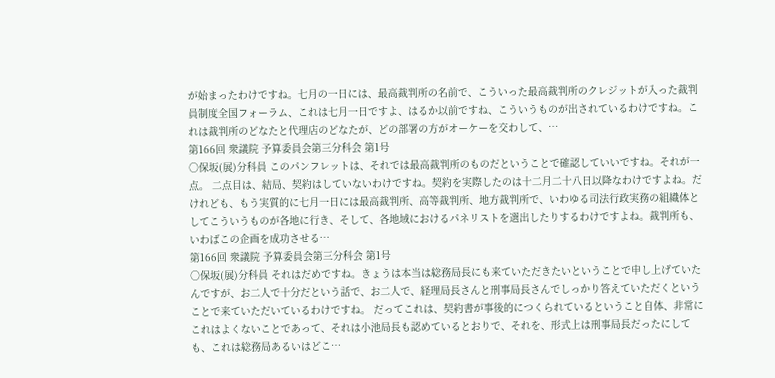が始まったわけですね。七月の一日には、最高裁判所の名前で、こういった最高裁判所のクレジットが入った裁判員制度全国フォーラム、これは七月一日ですよ、はるか以前ですね、こういうものが出されているわけですね。これは裁判所のどなたと代理店のどなたが、どの部署の方がオーケーを交わして、…
第166回 衆議院 予算委員会第三分科会 第1号
○保坂(展)分科員 このパンフレットは、それでは最高裁判所のものだということで確認していいですね。それが一点。 二点目は、結局、契約はしていないわけですね。契約を実際したのは十二月二十八日以降なわけですよね。だけれども、もう実質的に七月一日には最高裁判所、高等裁判所、地方裁判所で、いわゆる司法行政実務の組織体としてこういうものが各地に行き、そして、各地域におけるパネリストを選出したりするわけですよね。裁判所も、いわばこの企画を成功させる…
第166回 衆議院 予算委員会第三分科会 第1号
○保坂(展)分科員 それはだめですね。きょうは本当は総務局長にも来ていただきたいということで申し上げていたんですが、お二人で十分だという話で、お二人で、経理局長さんと刑事局長さんでしっかり答えていただくということで来ていただいているわけですね。 だってこれは、契約書が事後的につくられているということ自体、非常にこれはよくないことであって、それは小池局長も認めているとおりで、それを、形式上は刑事局長だったにしても、これは総務局あるいはどこ…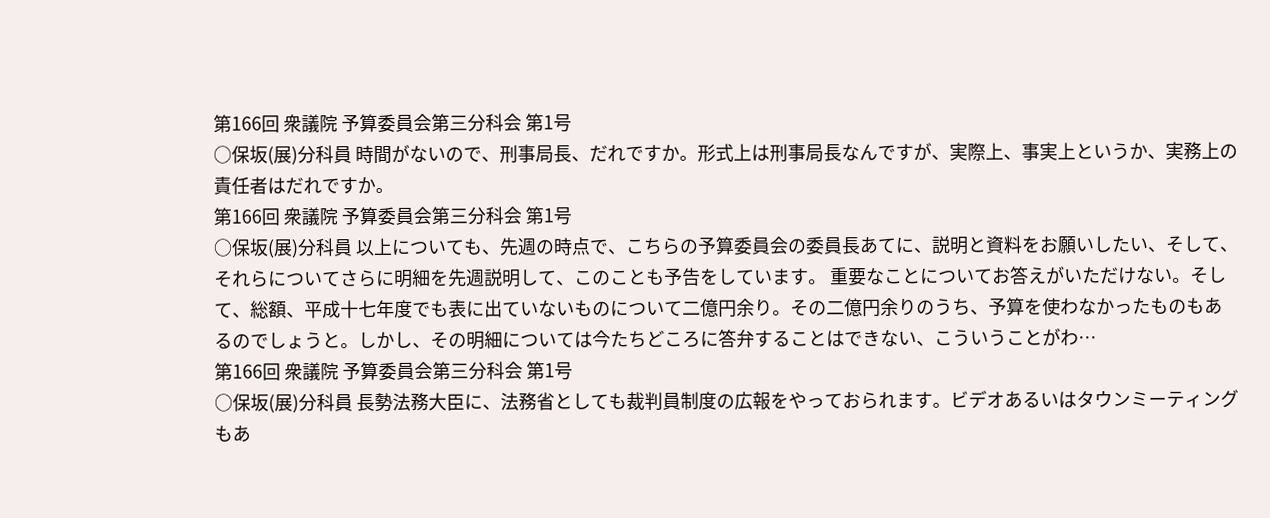第166回 衆議院 予算委員会第三分科会 第1号
○保坂(展)分科員 時間がないので、刑事局長、だれですか。形式上は刑事局長なんですが、実際上、事実上というか、実務上の責任者はだれですか。
第166回 衆議院 予算委員会第三分科会 第1号
○保坂(展)分科員 以上についても、先週の時点で、こちらの予算委員会の委員長あてに、説明と資料をお願いしたい、そして、それらについてさらに明細を先週説明して、このことも予告をしています。 重要なことについてお答えがいただけない。そして、総額、平成十七年度でも表に出ていないものについて二億円余り。その二億円余りのうち、予算を使わなかったものもあるのでしょうと。しかし、その明細については今たちどころに答弁することはできない、こういうことがわ…
第166回 衆議院 予算委員会第三分科会 第1号
○保坂(展)分科員 長勢法務大臣に、法務省としても裁判員制度の広報をやっておられます。ビデオあるいはタウンミーティングもあ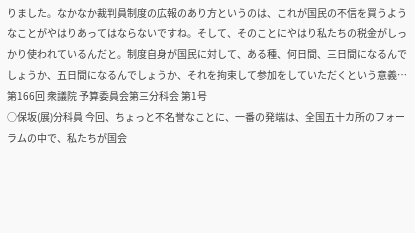りました。なかなか裁判員制度の広報のあり方というのは、これが国民の不信を買うようなことがやはりあってはならないですね。そして、そのことにやはり私たちの税金がしっかり使われているんだと。制度自身が国民に対して、ある種、何日間、三日間になるんでしょうか、五日間になるんでしょうか、それを拘束して参加をしていただくという意義…
第166回 衆議院 予算委員会第三分科会 第1号
○保坂(展)分科員 今回、ちょっと不名誉なことに、一番の発端は、全国五十カ所のフォーラムの中で、私たちが国会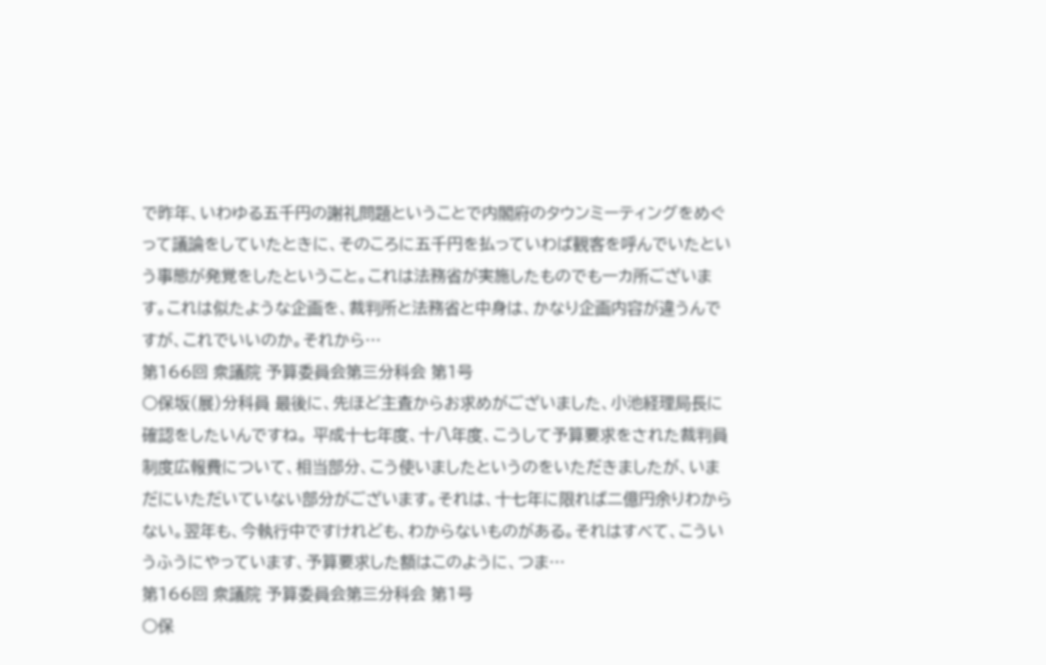で昨年、いわゆる五千円の謝礼問題ということで内閣府のタウンミーティングをめぐって議論をしていたときに、そのころに五千円を払っていわば観客を呼んでいたという事態が発覚をしたということ。これは法務省が実施したものでも一カ所ございます。これは似たような企画を、裁判所と法務省と中身は、かなり企画内容が違うんですが、これでいいのか。それから…
第166回 衆議院 予算委員会第三分科会 第1号
○保坂(展)分科員 最後に、先ほど主査からお求めがございました、小池経理局長に確認をしたいんですね。 平成十七年度、十八年度、こうして予算要求をされた裁判員制度広報費について、相当部分、こう使いましたというのをいただきましたが、いまだにいただいていない部分がございます。それは、十七年に限れば二億円余りわからない。翌年も、今執行中ですけれども、わからないものがある。それはすべて、こういうふうにやっています、予算要求した額はこのように、つま…
第166回 衆議院 予算委員会第三分科会 第1号
○保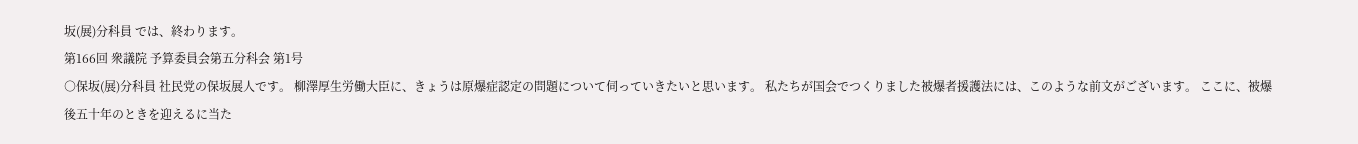坂(展)分科員 では、終わります。
第166回 衆議院 予算委員会第五分科会 第1号
○保坂(展)分科員 社民党の保坂展人です。 柳澤厚生労働大臣に、きょうは原爆症認定の問題について伺っていきたいと思います。 私たちが国会でつくりました被爆者援護法には、このような前文がございます。 ここに、被爆後五十年のときを迎えるに当た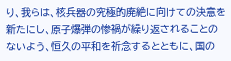り、我らは、核兵器の究極的廃絶に向けての決意を新たにし、原子爆弾の惨禍が繰り返されることのないよう、恒久の平和を祈念するとともに、国の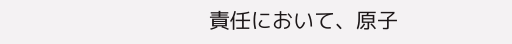責任において、原子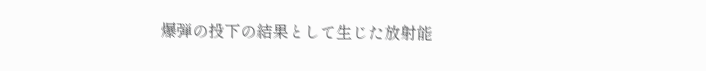爆弾の投下の結果として生じた放射能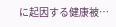に起因する健康被…